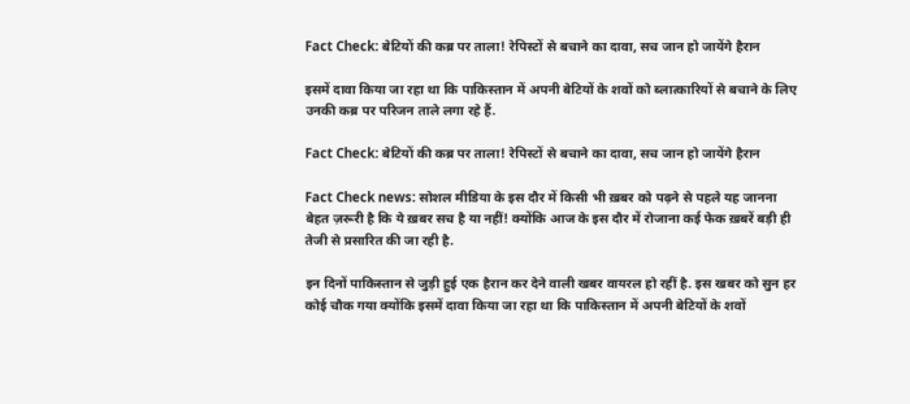Fact Check: बेटियों की कब्र पर ताला! रेपिस्‍टों से बचाने का दावा, सच जान हो जायेंगे हैरान

इसमें दावा किया जा रहा था कि पाकिस्तान में अपनी बेटियों के शवों को ब्लात्कारियों से बचाने के लिए उनकी कब्र पर परिजन ताले लगा रहे हैं.

Fact Check: बेटियों की कब्र पर ताला! रेपिस्‍टों से बचाने का दावा, सच जान हो जायेंगे हैरान

Fact Check news: सोशल मीडिया के इस दौर में किसी भी ख़बर को पढ़ने से पहले यह जानना बेहत ज़रूरी है कि ये ख़बर सच है या नहीं! क्योंकि आज के इस दौर में रोजाना कई फेक ख़बरें बड़ी ही तेजी से प्रसारित की जा रही है.

इन दिनों पाकिस्तान से जुड़ी हुई एक हैरान कर देने वाली खबर वायरल हो रहीं है. इस खबर को सुन हर कोई चौक गया क्योंकि इसमें दावा किया जा रहा था कि पाकिस्तान में अपनी बेटियों के शवों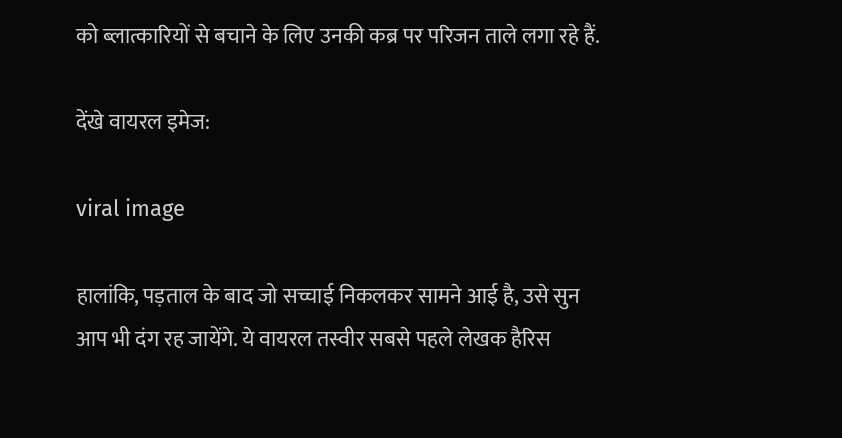को ब्लात्कारियों से बचाने के लिए उनकी कब्र पर परिजन ताले लगा रहे हैं.

देंखे वायरल इमेज:

viral image

हालांकि, पड़ताल के बाद जो सच्चाई निकलकर सामने आई है, उसे सुन आप भी दंग रह जायेंगे. ये वायरल तस्वीर सबसे पहले लेखक हैरिस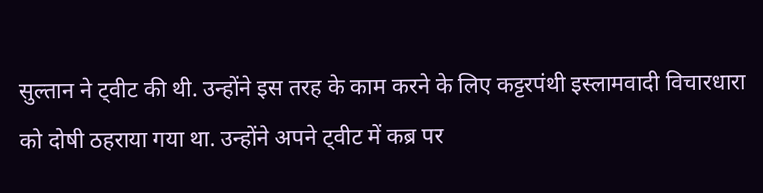सुल्तान ने ट्वीट की थी. उन्होंने इस तरह के काम करने के लिए कट्टरपंथी इस्लामवादी विचारधारा को दोषी ठहराया गया था. उन्होंने अपने ट्वीट में कब्र पर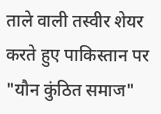ताले वाली तस्वीर शेयर करते हुए पाकिस्तान पर "यौन कुंठित समाज"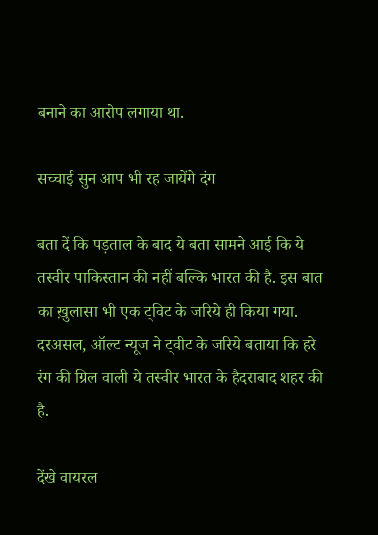बनाने का आरोप लगाया था.

सच्चाई सुन आप भी रह जायेंगे दंग

बता दें कि पड़ताल के बाद ये बता सामने आई कि ये तस्वीर पाकिस्तान की नहीं बल्कि भारत की है. इस बात का ख़ुलासा भी एक ट्विट के जरिये ही किया गया. दरअसल, ऑल्ट न्यूज ने ट्वीट के जरिये बताया कि हरे रंग की ग्रिल वाली ये तस्वीर भारत के हैदराबाद शहर की है.

देंखे वायरल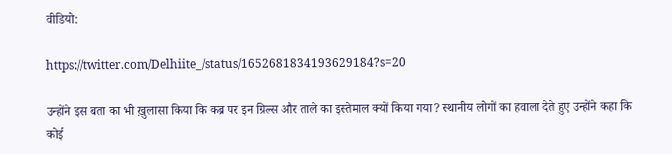वीडियो:

https://twitter.com/Delhiite_/status/1652681834193629184?s=20

उन्होंने इस बता का भी ख़ुलासा किया कि कब्र पर इन ग्रिल्स और ताले का इस्तेमाल क्यों किया गया? स्थानीय लोगों का हवाला देते हुए उन्होंने कहा कि कोई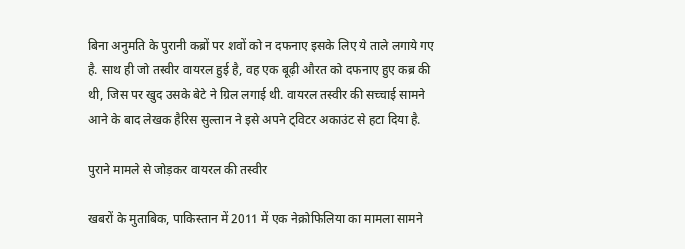बिना अनुमति के पुरानी कब्रों पर शवों को न दफनाए इसके लिए ये ताले लगाये गए है. साथ ही जो तस्वीर वायरल हुई है, वह एक बूढ़ी औरत को दफनाए हुए कब्र की थी, जिस पर खुद उसके बेटे ने ग्रिल लगाई थी. वायरल तस्वीर की सच्चाई सामने आने के बाद लेखक हैरिस सुल्तान ने इसे अपने ट्विटर अकाउंट से हटा दिया है.

पुराने मामले से जोड़कर वायरल की तस्वीर

खबरों के मुताबिक, पाकिस्तान में 2011 में एक नेक्रोफिलिया का मामला सामने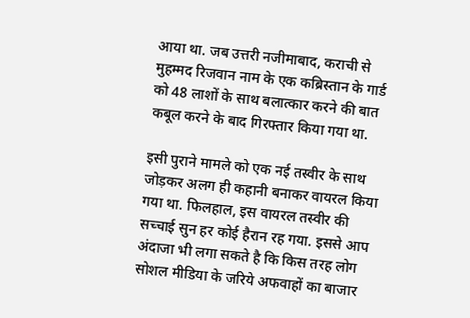आया था. जब उत्तरी नजीमाबाद, कराची से मुहम्मद रिजवान नाम के एक कब्रिस्तान के गार्ड को 48 लाशों के साथ बलात्कार करने की बात कबूल करने के बाद गिरफ्तार किया गया था.

इसी पुराने मामले को एक नई तस्वीर के साथ जोड़कर अलग ही कहानी बनाकर वायरल किया गया था. फिलहाल, इस वायरल तस्वीर की सच्चाई सुन हर कोई हैरान रह गया. इससे आप अंदाजा भी लगा सकते है कि किस तरह लोग सोशल मीडिया के जरिये अफवाहों का बाजार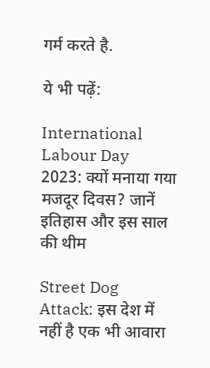गर्म करते है.

ये भी पढ़ें:

International Labour Day 2023: क्यों मनाया गया मजदूर दिवस? जानें इतिहास और इस साल की थीम

Street Dog Attack: इस देश में नहीं है एक भी आवारा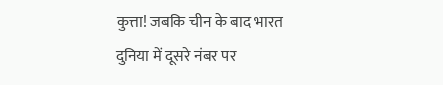कुत्ता! जबकि चीन के बाद भारत दुनिया में दूसरे नंबर पर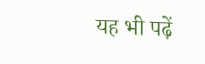यह भी पढ़ें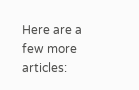Here are a few more articles: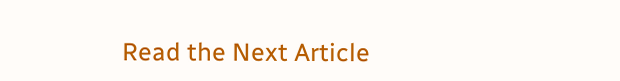Read the Next Article